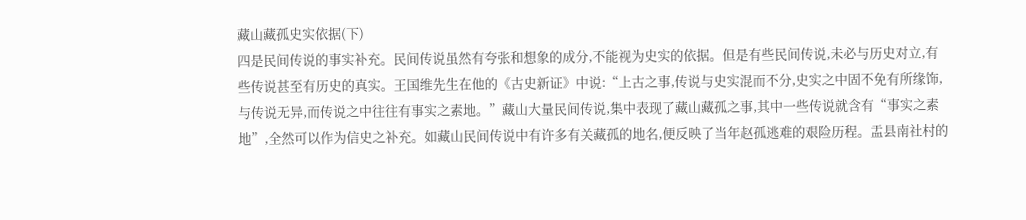藏山藏孤史实依据(下)
四是民间传说的事实补充。民间传说虽然有夸张和想象的成分,不能视为史实的依据。但是有些民间传说,未必与历史对立,有些传说甚至有历史的真实。王国维先生在他的《古史新证》中说:“上古之事,传说与史实混而不分,史实之中固不免有所缘饰,与传说无异,而传说之中往往有事实之素地。”藏山大量民间传说,集中表现了藏山藏孤之事,其中一些传说就含有“事实之素地”,全然可以作为信史之补充。如藏山民间传说中有许多有关藏孤的地名,便反映了当年赵孤逃难的艰险历程。盂县南社村的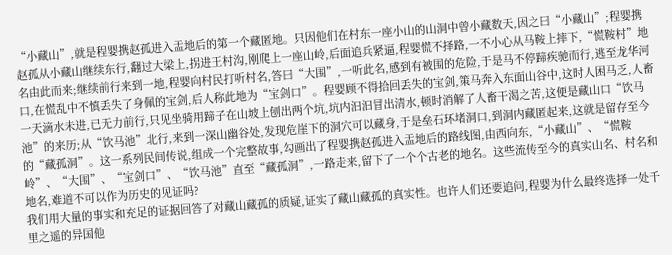“小藏山”,就是程婴携赵孤进入盂地后的第一个藏匿地。只因他们在村东一座小山的山洞中曾小藏数天,因之曰“小藏山”;程婴携赵孤从小藏山继续东行,翻过大梁上,拐进王村沟,刚爬上一座山岭,后面追兵紧逼,程婴慌不择路,一不小心从马鞍上摔下,“慌鞍村”地名由此而来;继续前行来到一地,程婴向村民打听村名,答曰“大围”,一听此名,感到有被围的危险,于是马不停蹄疾驰而行,逃至龙华河口,在慌乱中不慎丢失了身佩的宝剑,后人称此地为“宝剑口”。程婴顾不得拾回丢失的宝剑,策马奔入东面山谷中,这时人困马乏,人畜一天滴水未进,已无力前行,只见坐骑用蹄子在山坡上刨出两个坑,坑内汩汩冒出清水,顿时消解了人畜干渴之苦,这便是藏山口“饮马池”的来历;从“饮马池”北行,来到一深山幽谷处,发现危崖下的洞穴可以藏身,于是垒石环堵洞口,到洞内藏匿起来,这就是留存至今的“藏孤洞”。这一系列民间传说,组成一个完整故事,勾画出了程婴携赵孤进入盂地后的路线图,由西向东,“小藏山”、“慌鞍岭”、“大围”、“宝剑口”、“饮马池”直至“藏孤洞”,一路走来,留下了一个个古老的地名。这些流传至今的真实山名、村名和地名,难道不可以作为历史的见证吗?
我们用大量的事实和充足的证据回答了对藏山藏孤的质疑,证实了藏山藏孤的真实性。也许人们还要追问,程婴为什么最终选择一处千里之遥的异国他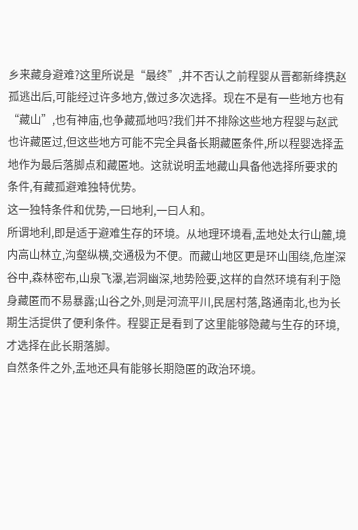乡来藏身避难?这里所说是“最终”,并不否认之前程婴从晋都新绛携赵孤逃出后,可能经过许多地方,做过多次选择。现在不是有一些地方也有“藏山”,也有神庙,也争藏孤地吗?我们并不排除这些地方程婴与赵武也许藏匿过,但这些地方可能不完全具备长期藏匿条件,所以程婴选择盂地作为最后落脚点和藏匿地。这就说明盂地藏山具备他选择所要求的条件,有藏孤避难独特优势。
这一独特条件和优势,一曰地利,一曰人和。
所谓地利,即是适于避难生存的环境。从地理环境看,盂地处太行山麓,境内高山林立,沟壑纵横,交通极为不便。而藏山地区更是环山围绕,危崖深谷中,森林密布,山泉飞瀑,岩洞幽深,地势险要,这样的自然环境有利于隐身藏匿而不易暴露;山谷之外,则是河流平川,民居村落,路通南北,也为长期生活提供了便利条件。程婴正是看到了这里能够隐藏与生存的环境,才选择在此长期落脚。
自然条件之外,盂地还具有能够长期隐匿的政治环境。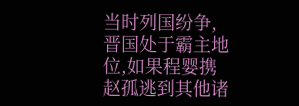当时列国纷争,晋国处于霸主地位,如果程婴携赵孤逃到其他诸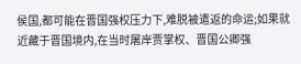侯国,都可能在晋国强权压力下,难脱被遣返的命运;如果就近藏于晋国境内,在当时屠岸贾掌权、晋国公卿强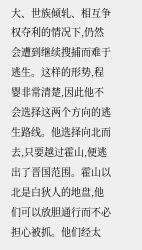大、世族倾轧、相互争权夺利的情况下,仍然会遭到继续搜捕而难于逃生。这样的形势,程婴非常清楚,因此他不会选择这两个方向的逃生路线。他选择向北而去,只要越过霍山,便逃出了晋国范围。霍山以北是白狄人的地盘,他们可以放胆通行而不必担心被抓。他们经太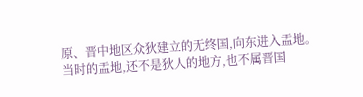原、晋中地区众狄建立的无终国,向东进入盂地。
当时的盂地,还不是狄人的地方,也不属晋国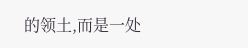的领土,而是一处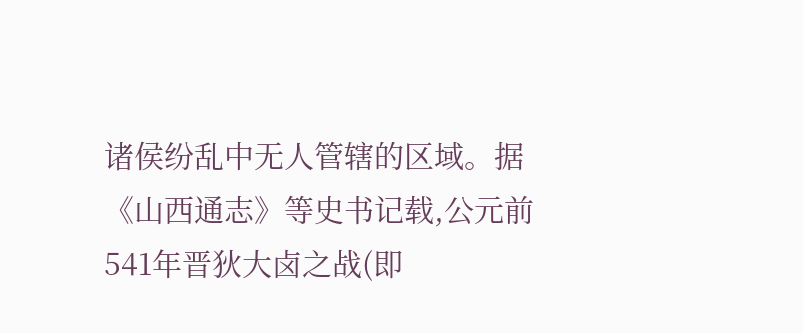诸侯纷乱中无人管辖的区域。据《山西通志》等史书记载,公元前541年晋狄大卤之战(即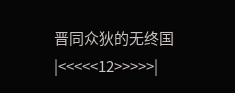晋同众狄的无终国
|<<<<<12>>>>>|